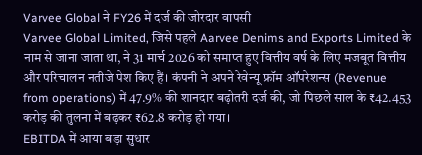Varvee Global ने FY26 में दर्ज की जोरदार वापसी
Varvee Global Limited, जिसे पहले Aarvee Denims and Exports Limited के नाम से जाना जाता था, ने 31 मार्च 2026 को समाप्त हुए वित्तीय वर्ष के लिए मजबूत वित्तीय और परिचालन नतीजे पेश किए हैं। कंपनी ने अपने रेवेन्यू फ्रॉम ऑपरेशन्स (Revenue from operations) में 47.9% की शानदार बढ़ोतरी दर्ज की, जो पिछले साल के ₹42.453 करोड़ की तुलना में बढ़कर ₹62.8 करोड़ हो गया।
EBITDA में आया बड़ा सुधार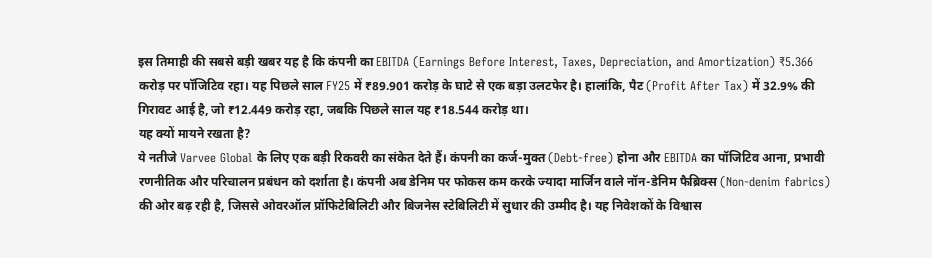इस तिमाही की सबसे बड़ी खबर यह है कि कंपनी का EBITDA (Earnings Before Interest, Taxes, Depreciation, and Amortization) ₹5.366 करोड़ पर पॉजिटिव रहा। यह पिछले साल FY25 में ₹89.901 करोड़ के घाटे से एक बड़ा उलटफेर है। हालांकि, पैट (Profit After Tax) में 32.9% की गिरावट आई है, जो ₹12.449 करोड़ रहा, जबकि पिछले साल यह ₹18.544 करोड़ था।
यह क्यों मायने रखता है?
ये नतीजे Varvee Global के लिए एक बड़ी रिकवरी का संकेत देते हैं। कंपनी का कर्ज-मुक्त (Debt-free) होना और EBITDA का पॉजिटिव आना, प्रभावी रणनीतिक और परिचालन प्रबंधन को दर्शाता है। कंपनी अब डेनिम पर फोकस कम करके ज्यादा मार्जिन वाले नॉन-डेनिम फैब्रिक्स (Non-denim fabrics) की ओर बढ़ रही है, जिससे ओवरऑल प्रॉफिटेबिलिटी और बिजनेस स्टेबिलिटी में सुधार की उम्मीद है। यह निवेशकों के विश्वास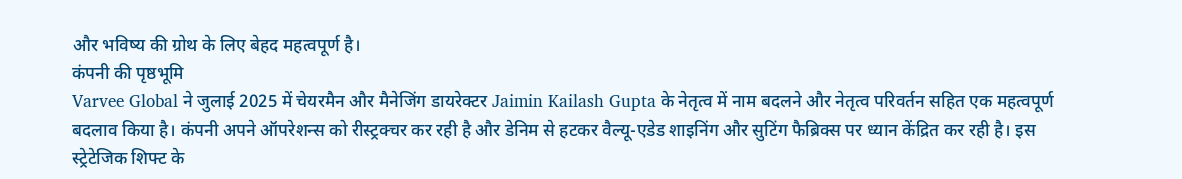और भविष्य की ग्रोथ के लिए बेहद महत्वपूर्ण है।
कंपनी की पृष्ठभूमि
Varvee Global ने जुलाई 2025 में चेयरमैन और मैनेजिंग डायरेक्टर Jaimin Kailash Gupta के नेतृत्व में नाम बदलने और नेतृत्व परिवर्तन सहित एक महत्वपूर्ण बदलाव किया है। कंपनी अपने ऑपरेशन्स को रीस्ट्रक्चर कर रही है और डेनिम से हटकर वैल्यू-एडेड शाइनिंग और सुटिंग फैब्रिक्स पर ध्यान केंद्रित कर रही है। इस स्ट्रेटेजिक शिफ्ट के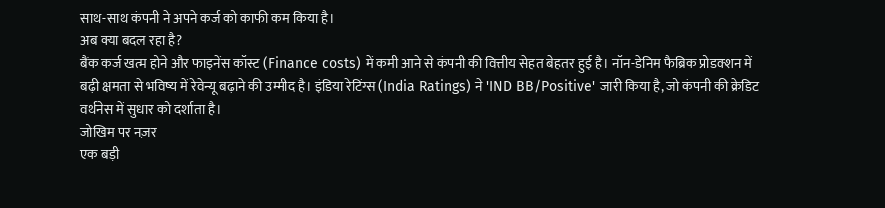साथ-साथ कंपनी ने अपने कर्ज को काफी कम किया है।
अब क्या बदल रहा है?
बैंक कर्ज खत्म होने और फाइनेंस कॉस्ट (Finance costs) में कमी आने से कंपनी की वित्तीय सेहत बेहतर हुई है। नॉन-डेनिम फैब्रिक प्रोडक्शन में बढ़ी क्षमता से भविष्य में रेवेन्यू बढ़ाने की उम्मीद है। इंडिया रेटिंग्स (India Ratings) ने 'IND BB/Positive' जारी किया है, जो कंपनी की क्रेडिट वर्थनेस में सुधार को दर्शाता है।
जोखिम पर नज़र
एक बड़ी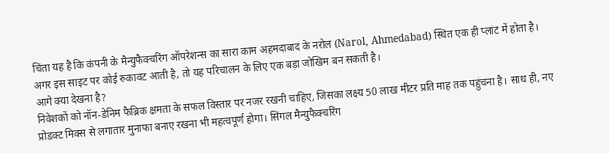चिंता यह है कि कंपनी के मैन्युफैक्चरिंग ऑपरेशन्स का सारा काम अहमदाबाद के नरोल (Narol, Ahmedabad) स्थित एक ही प्लांट में होता है। अगर इस साइट पर कोई रुकावट आती है, तो यह परिचालन के लिए एक बड़ा जोखिम बन सकती है।
आगे क्या देखना है?
निवेशकों को नॉन-डेनिम फैब्रिक क्षमता के सफल विस्तार पर नजर रखनी चाहिए, जिसका लक्ष्य 50 लाख मीटर प्रति माह तक पहुंचना है। साथ ही, नए प्रोडक्ट मिक्स से लगातार मुनाफा बनाए रखना भी महत्वपूर्ण होगा। सिंगल मैन्युफैक्चरिंग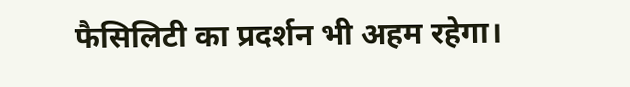फैसिलिटी का प्रदर्शन भी अहम रहेगा।